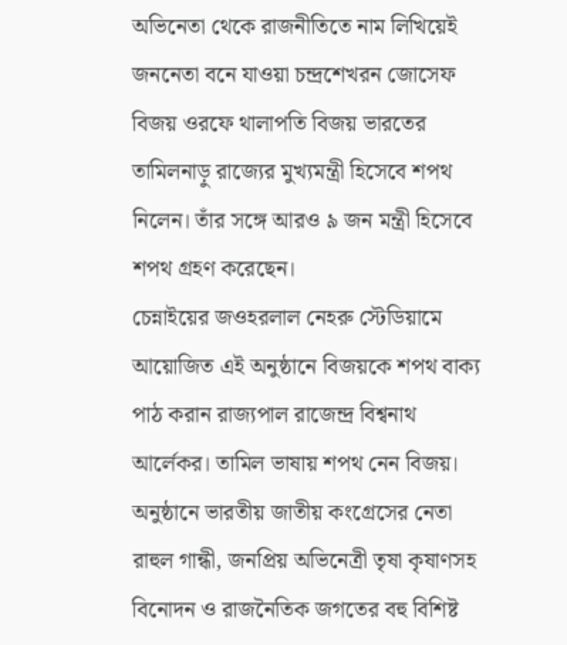অভিনেতা থেকে রাজনীতিতে নাম লিখিয়েই জননেতা বনে যাওয়া চন্দ্রশেখরন জোসেফ বিজয় ওরফে থালাপতি বিজয় ভারতের তামিলনাড়ু রাজ্যের মুখ্যমন্ত্রী হিসেবে শপথ নিলেন। তাঁর সঙ্গে আরও ৯ জন মন্ত্রী হিসেবে শপথ গ্রহণ করেছেন।
চেন্নাইয়ের জওহরলাল নেহরু স্টেডিয়ামে আয়োজিত এই অনুষ্ঠানে বিজয়কে শপথ বাক্য পাঠ করান রাজ্যপাল রাজেন্দ্র বিশ্বনাথ আর্লেকর। তামিল ভাষায় শপথ নেন বিজয়।
অনুষ্ঠানে ভারতীয় জাতীয় কংগ্রেসের নেতা রাহুল গান্ধী, জনপ্রিয় অভিনেত্রী তৃষা কৃষাণসহ বিনোদন ও রাজনৈতিক জগতের বহু বিশিষ্ট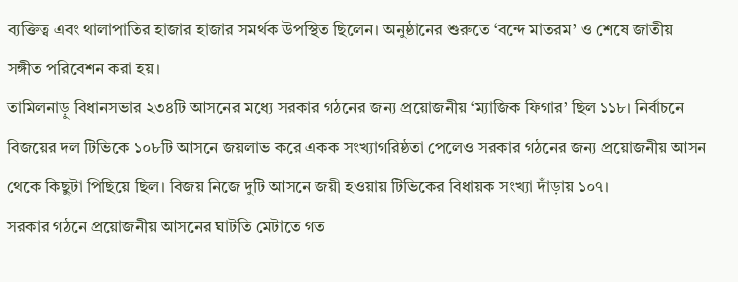ব্যক্তিত্ব এবং থালাপাতির হাজার হাজার সমর্থক উপস্থিত ছিলেন। অনুষ্ঠানের শুরুতে ‘বন্দে মাতরম’ ও শেষে জাতীয় সঙ্গীত পরিবেশন করা হয়।
তামিলনাড়ু বিধানসভার ২৩৪টি আসনের মধ্যে সরকার গঠনের জন্য প্রয়োজনীয় ‘ম্যাজিক ফিগার’ ছিল ১১৮। নির্বাচনে বিজয়ের দল টিভিকে ১০৮টি আসনে জয়লাভ করে একক সংখ্যাগরিষ্ঠতা পেলেও সরকার গঠনের জন্য প্রয়োজনীয় আসন থেকে কিছুটা পিছিয়ে ছিল। বিজয় নিজে দুটি আসনে জয়ী হওয়ায় টিভিকের বিধায়ক সংখ্যা দাঁড়ায় ১০৭।
সরকার গঠনে প্রয়োজনীয় আসনের ঘাটতি মেটাতে গত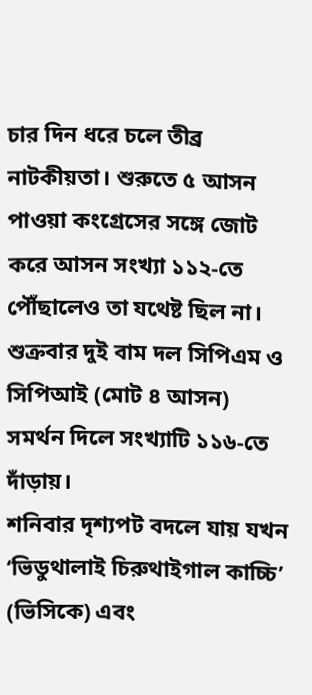চার দিন ধরে চলে তীব্র নাটকীয়তা। শুরুতে ৫ আসন পাওয়া কংগ্রেসের সঙ্গে জোট করে আসন সংখ্যা ১১২-তে পৌঁছালেও তা যথেষ্ট ছিল না। শুক্রবার দুই বাম দল সিপিএম ও সিপিআই (মোট ৪ আসন) সমর্থন দিলে সংখ্যাটি ১১৬-তে দাঁড়ায়।
শনিবার দৃশ্যপট বদলে যায় যখন ‘ভিডুথালাই চিরুথাইগাল কাচ্চি’ (ভিসিকে) এবং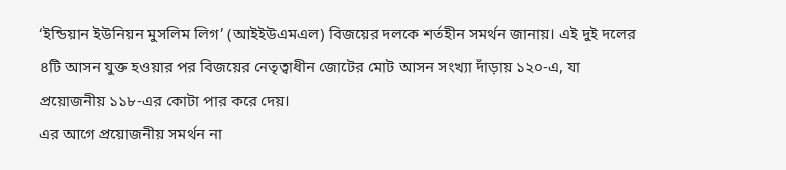‘ইন্ডিয়ান ইউনিয়ন মুসলিম লিগ’ (আইইউএমএল) বিজয়ের দলকে শর্তহীন সমর্থন জানায়। এই দুই দলের ৪টি আসন যুক্ত হওয়ার পর বিজয়ের নেতৃত্বাধীন জোটের মোট আসন সংখ্যা দাঁড়ায় ১২০-এ, যা প্রয়োজনীয় ১১৮-এর কোটা পার করে দেয়।
এর আগে প্রয়োজনীয় সমর্থন না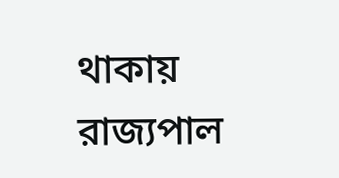থাকায় রাজ্যপাল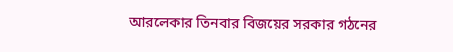আরলেকার তিনবার বিজয়ের সরকার গঠনের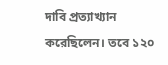দাবি প্রত্যাখ্যান করেছিলেন। তবে ১২০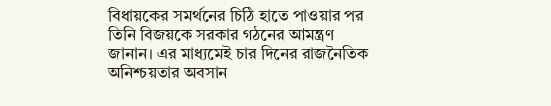বিধায়কের সমর্থনের চিঠি হাতে পাওয়ার পর তিনি বিজয়কে সরকার গঠনের আমন্ত্রণ জানান। এর মাধ্যমেই চার দিনের রাজনৈতিক অনিশ্চয়তার অবসান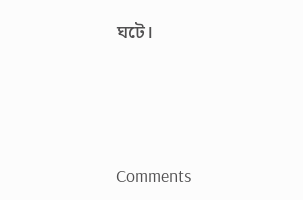ঘটে।




Comments